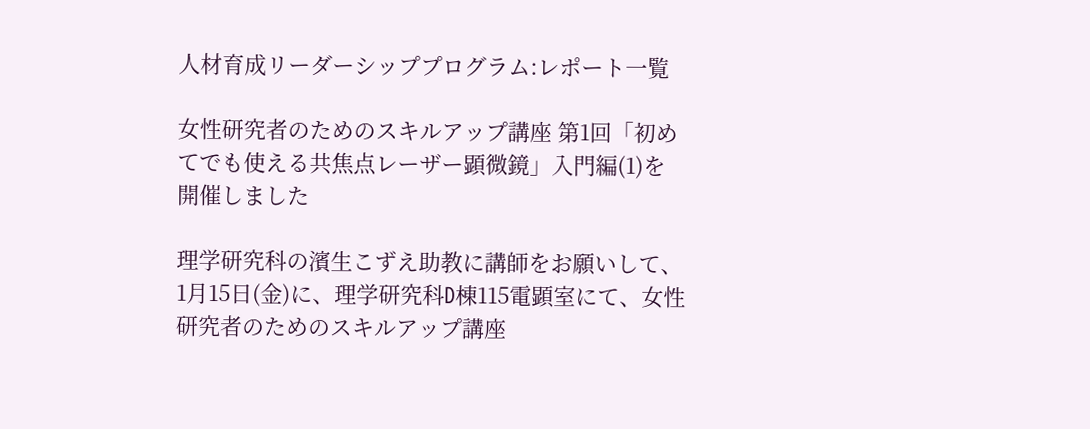人材育成リーダーシッププログラム:レポート一覧

女性研究者のためのスキルアップ講座 第1回「初めてでも使える共焦点レーザー顕微鏡」入門編(1)を開催しました

理学研究科の濱生こずえ助教に講師をお願いして、1月15日(金)に、理学研究科D棟115電顕室にて、女性研究者のためのスキルアップ講座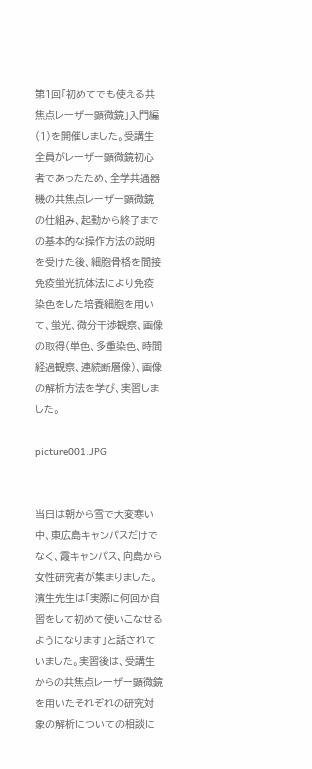第1回「初めてでも使える共焦点レーザー顕微鏡」入門編(1)を開催しました。受講生全員がレーザー顕微鏡初心者であったため、全学共通器機の共焦点レーザー顕微鏡の仕組み、起動から終了までの基本的な操作方法の説明を受けた後、細胞骨格を間接免疫蛍光抗体法により免疫染色をした培養細胞を用いて、蛍光、微分干渉観察、画像の取得(単色、多重染色、時間経過観察、連続断層像)、画像の解析方法を学び、実習しました。

picture001.JPG


当日は朝から雪で大変寒い中、東広島キャンパスだけでなく、霞キャンパス、向島から女性研究者が集まりました。濱生先生は「実際に何回か自習をして初めて使いこなせるようになります」と話されていました。実習後は、受講生からの共焦点レーザー顕微鏡を用いたそれぞれの研究対象の解析についての相談に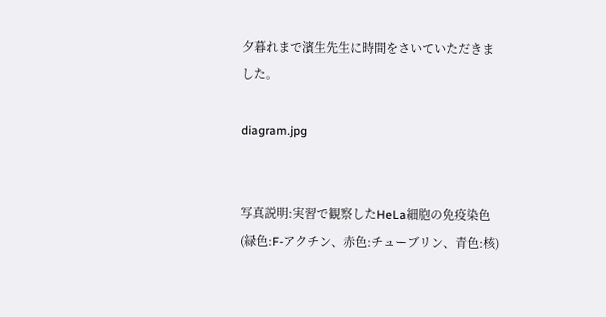夕暮れまで濱生先生に時間をさいていただきました。

diagram.jpg


写真説明:実習で観察したHeLa細胞の免疫染色(緑色:F-アクチン、赤色:チューブリン、青色:核)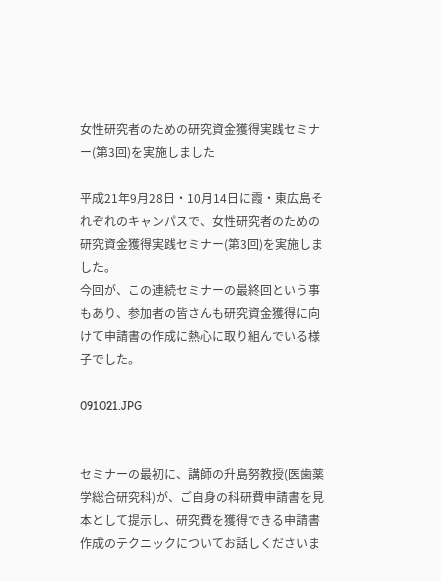女性研究者のための研究資金獲得実践セミナー(第3回)を実施しました

平成21年9月28日・10月14日に霞・東広島それぞれのキャンパスで、女性研究者のための研究資金獲得実践セミナー(第3回)を実施しました。
今回が、この連続セミナーの最終回という事もあり、参加者の皆さんも研究資金獲得に向けて申請書の作成に熱心に取り組んでいる様子でした。

091021.JPG


セミナーの最初に、講師の升島努教授(医歯薬学総合研究科)が、ご自身の科研費申請書を見本として提示し、研究費を獲得できる申請書作成のテクニックについてお話しくださいま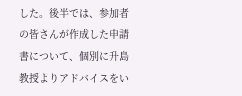した。後半では、参加者の皆さんが作成した申請書について、個別に升島教授よりアドバイスをい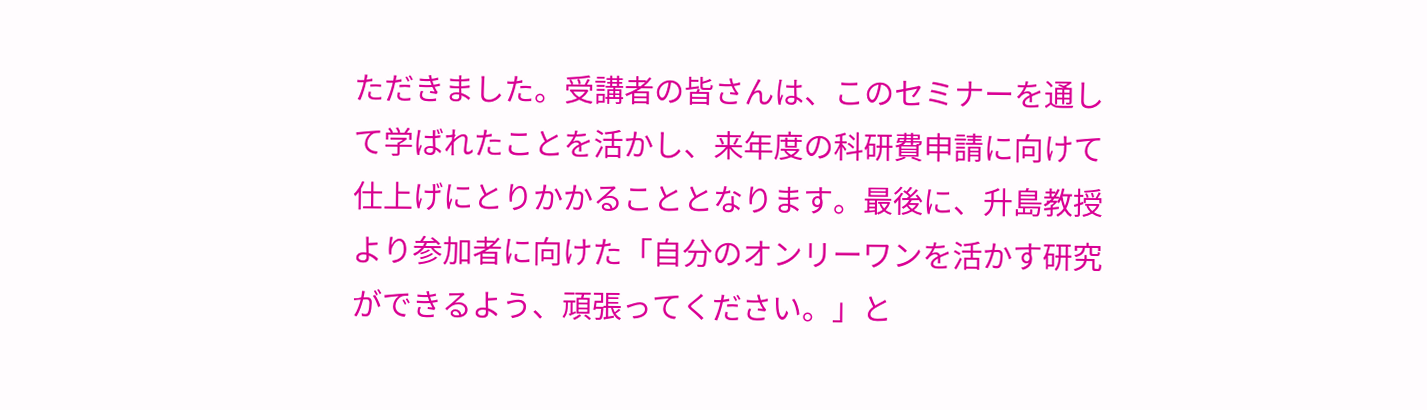ただきました。受講者の皆さんは、このセミナーを通して学ばれたことを活かし、来年度の科研費申請に向けて仕上げにとりかかることとなります。最後に、升島教授より参加者に向けた「自分のオンリーワンを活かす研究ができるよう、頑張ってください。」と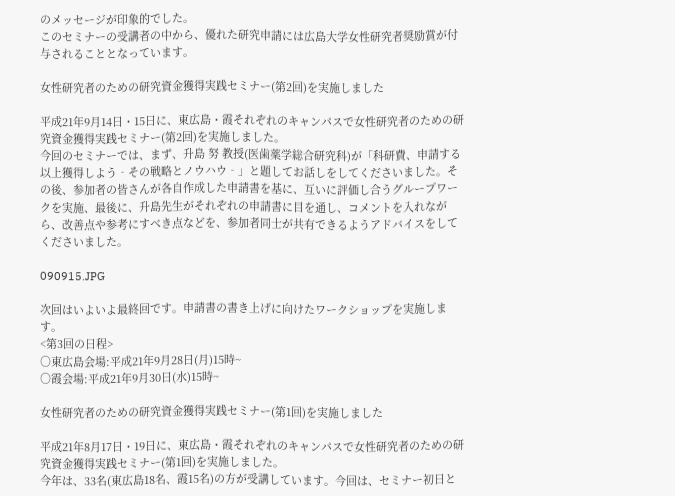のメッセージが印象的でした。
このセミナーの受講者の中から、優れた研究申請には広島大学女性研究者奨励賞が付与されることとなっています。

女性研究者のための研究資金獲得実践セミナー(第2回)を実施しました

平成21年9月14日・15日に、東広島・霞それぞれのキャンパスで女性研究者のための研究資金獲得実践セミナー(第2回)を実施しました。
今回のセミナーでは、まず、升島 努 教授(医歯薬学総合研究科)が「科研費、申請する以上獲得しよう‐その戦略とノウハウ‐」と題してお話しをしてくださいました。その後、参加者の皆さんが各自作成した申請書を基に、互いに評価し合うグループワークを実施、最後に、升島先生がそれぞれの申請書に目を通し、コメントを入れながら、改善点や参考にすべき点などを、参加者同士が共有できるようアドバイスをしてくださいました。

090915.JPG

次回はいよいよ最終回です。申請書の書き上げに向けたワークショップを実施します。
<第3回の日程>
○東広島会場:平成21年9月28日(月)15時~
○霞会場:平成21年9月30日(水)15時~

女性研究者のための研究資金獲得実践セミナー(第1回)を実施しました

平成21年8月17日・19日に、東広島・霞それぞれのキャンパスで女性研究者のための研究資金獲得実践セミナー(第1回)を実施しました。
今年は、33名(東広島18名、霞15名)の方が受講しています。今回は、セミナー初日と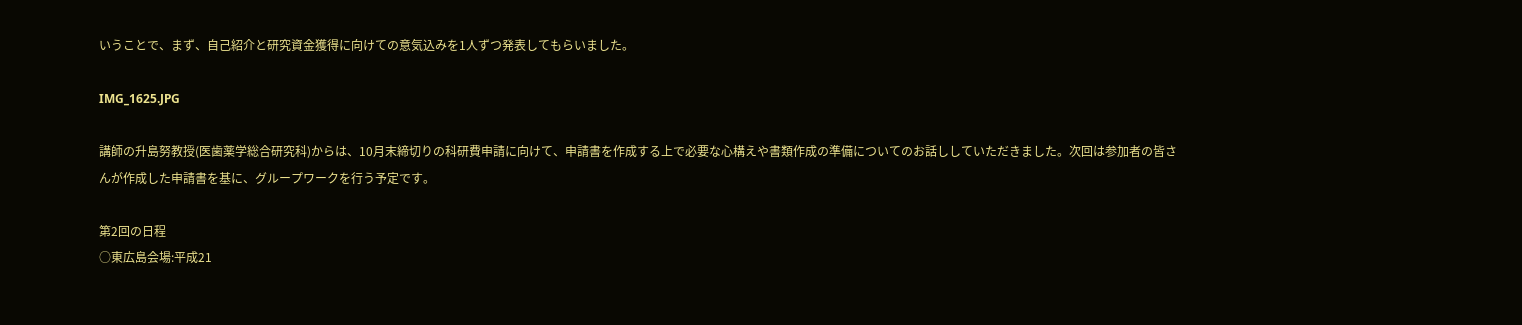いうことで、まず、自己紹介と研究資金獲得に向けての意気込みを1人ずつ発表してもらいました。

IMG_1625.JPG

講師の升島努教授(医歯薬学総合研究科)からは、10月末締切りの科研費申請に向けて、申請書を作成する上で必要な心構えや書類作成の準備についてのお話ししていただきました。次回は参加者の皆さんが作成した申請書を基に、グループワークを行う予定です。

第2回の日程
○東広島会場:平成21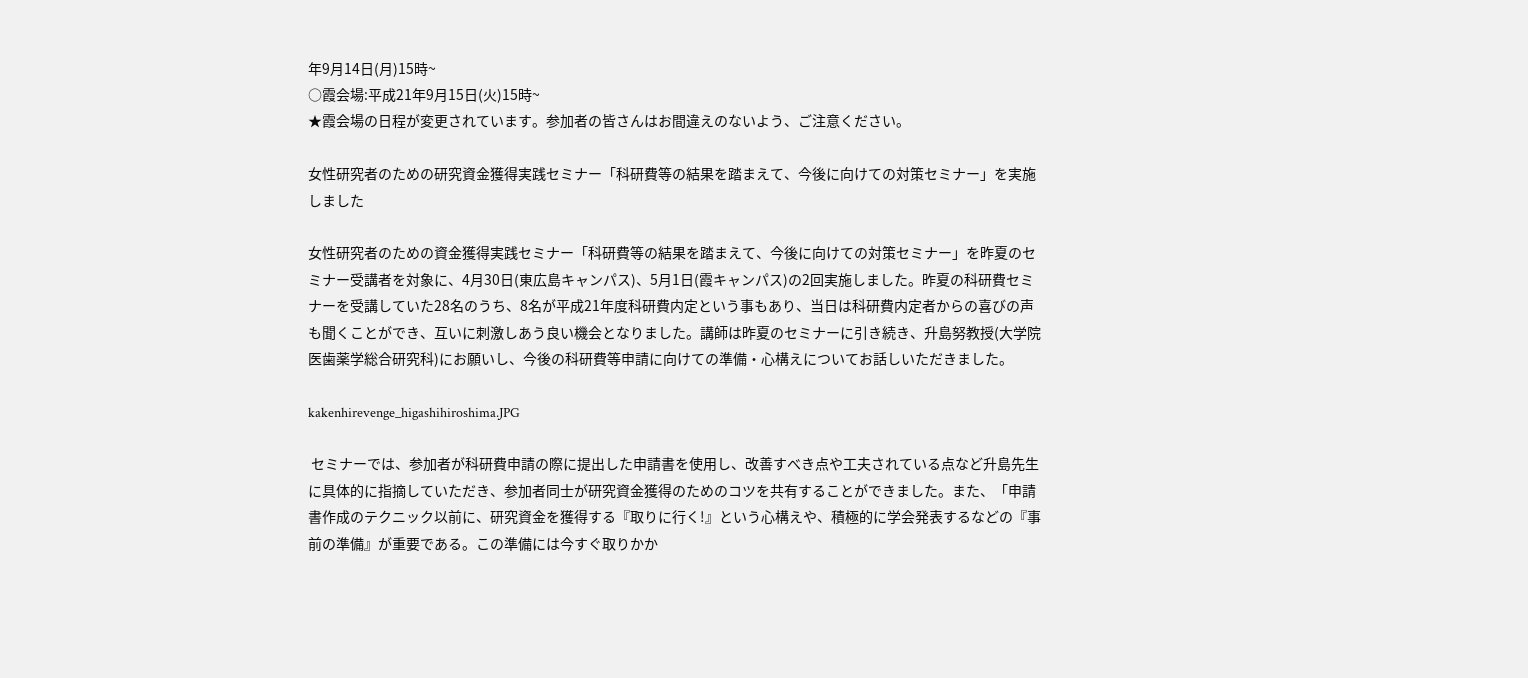年9月14日(月)15時~
○霞会場:平成21年9月15日(火)15時~
★霞会場の日程が変更されています。参加者の皆さんはお間違えのないよう、ご注意ください。

女性研究者のための研究資金獲得実践セミナー「科研費等の結果を踏まえて、今後に向けての対策セミナー」を実施しました

女性研究者のための資金獲得実践セミナー「科研費等の結果を踏まえて、今後に向けての対策セミナー」を昨夏のセミナー受講者を対象に、4月30日(東広島キャンパス)、5月1日(霞キャンパス)の2回実施しました。昨夏の科研費セミナーを受講していた28名のうち、8名が平成21年度科研費内定という事もあり、当日は科研費内定者からの喜びの声も聞くことができ、互いに刺激しあう良い機会となりました。講師は昨夏のセミナーに引き続き、升島努教授(大学院医歯薬学総合研究科)にお願いし、今後の科研費等申請に向けての準備・心構えについてお話しいただきました。

kakenhirevenge_higashihiroshima.JPG

 セミナーでは、参加者が科研費申請の際に提出した申請書を使用し、改善すべき点や工夫されている点など升島先生に具体的に指摘していただき、参加者同士が研究資金獲得のためのコツを共有することができました。また、「申請書作成のテクニック以前に、研究資金を獲得する『取りに行く!』という心構えや、積極的に学会発表するなどの『事前の準備』が重要である。この準備には今すぐ取りかか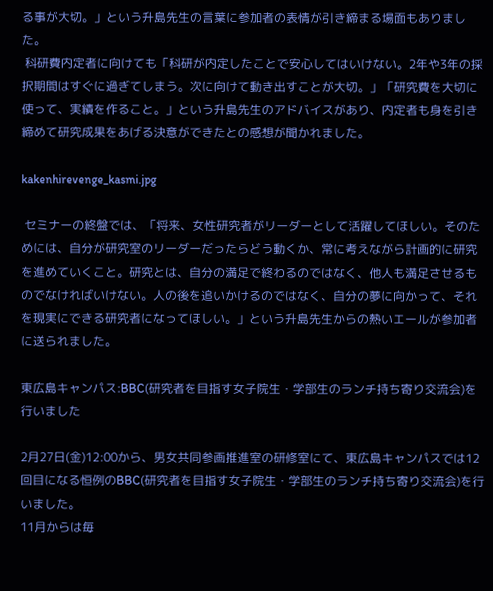る事が大切。」という升島先生の言葉に参加者の表情が引き締まる場面もありました。
 科研費内定者に向けても「科研が内定したことで安心してはいけない。2年や3年の採択期間はすぐに過ぎてしまう。次に向けて動き出すことが大切。」「研究費を大切に使って、実績を作ること。」という升島先生のアドバイスがあり、内定者も身を引き締めて研究成果をあげる決意ができたとの感想が聞かれました。

kakenhirevenge_kasmi.jpg

 セミナーの終盤では、「将来、女性研究者がリーダーとして活躍してほしい。そのためには、自分が研究室のリーダーだったらどう動くか、常に考えながら計画的に研究を進めていくこと。研究とは、自分の満足で終わるのではなく、他人も満足させるものでなければいけない。人の後を追いかけるのではなく、自分の夢に向かって、それを現実にできる研究者になってほしい。」という升島先生からの熱いエールが参加者に送られました。

東広島キャンパス:BBC(研究者を目指す女子院生・学部生のランチ持ち寄り交流会)を行いました

2月27日(金)12:00から、男女共同参画推進室の研修室にて、東広島キャンパスでは12回目になる恒例のBBC(研究者を目指す女子院生・学部生のランチ持ち寄り交流会)を行いました。
11月からは毎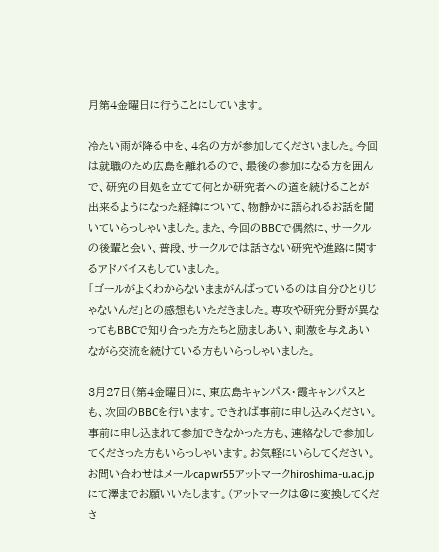月第4金曜日に行うことにしています。

冷たい雨が降る中を、4名の方が参加してくださいました。今回は就職のため広島を離れるので、最後の参加になる方を囲んで、研究の目処を立てて何とか研究者への道を続けることが出来るようになった経緯について、物静かに語られるお話を聞いていらっしゃいました。また、今回のBBCで偶然に、サークルの後輩と会い、普段、サークルでは話さない研究や進路に関するアドバイスもしていました。
「ゴールがよくわからないままがんばっているのは自分ひとりじゃないんだ」との感想もいただきました。専攻や研究分野が異なってもBBCで知り合った方たちと励ましあい、刺激を与えあいながら交流を続けている方もいらっしゃいました。

3月27日(第4金曜日)に、東広島キャンパス・霞キャンパスとも、次回のBBCを行います。できれば事前に申し込みください。事前に申し込まれて参加できなかった方も、連絡なしで参加してくださった方もいらっしゃいます。お気軽にいらしてください。お問い合わせはメールcapwr55アットマークhiroshima-u.ac.jpにて澤までお願いいたします。(アットマークは@に変換してくださ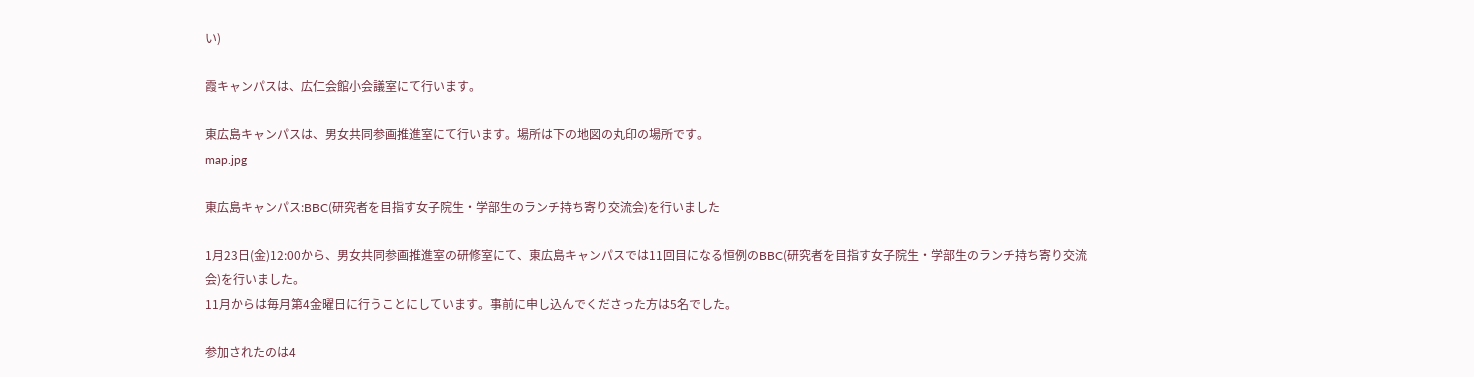い)

霞キャンパスは、広仁会館小会議室にて行います。

東広島キャンパスは、男女共同参画推進室にて行います。場所は下の地図の丸印の場所です。
map.jpg

東広島キャンパス:BBC(研究者を目指す女子院生・学部生のランチ持ち寄り交流会)を行いました

1月23日(金)12:00から、男女共同参画推進室の研修室にて、東広島キャンパスでは11回目になる恒例のBBC(研究者を目指す女子院生・学部生のランチ持ち寄り交流会)を行いました。
11月からは毎月第4金曜日に行うことにしています。事前に申し込んでくださった方は5名でした。

参加されたのは4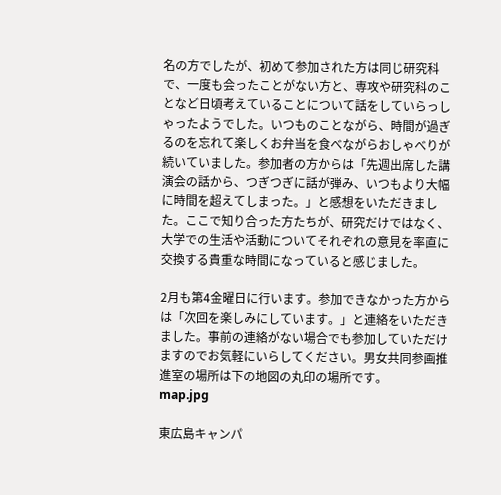名の方でしたが、初めて参加された方は同じ研究科で、一度も会ったことがない方と、専攻や研究科のことなど日頃考えていることについて話をしていらっしゃったようでした。いつものことながら、時間が過ぎるのを忘れて楽しくお弁当を食べながらおしゃべりが続いていました。参加者の方からは「先週出席した講演会の話から、つぎつぎに話が弾み、いつもより大幅に時間を超えてしまった。」と感想をいただきました。ここで知り合った方たちが、研究だけではなく、大学での生活や活動についてそれぞれの意見を率直に交換する貴重な時間になっていると感じました。

2月も第4金曜日に行います。参加できなかった方からは「次回を楽しみにしています。」と連絡をいただきました。事前の連絡がない場合でも参加していただけますのでお気軽にいらしてください。男女共同参画推進室の場所は下の地図の丸印の場所です。
map.jpg

東広島キャンパ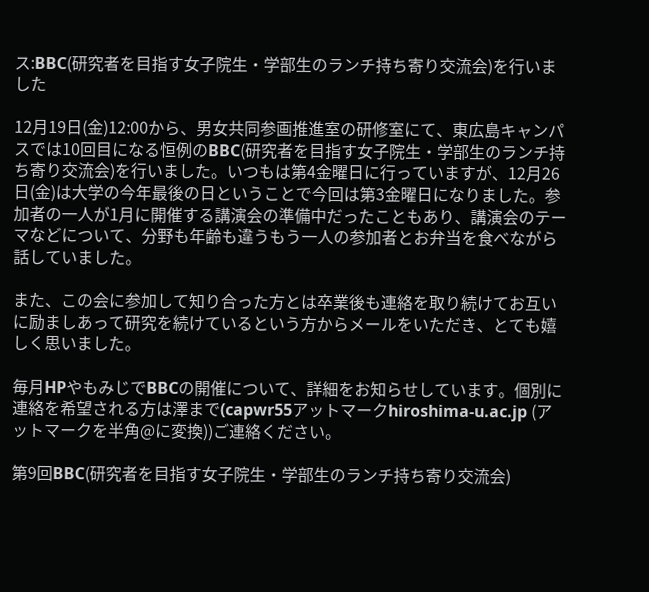ス:BBC(研究者を目指す女子院生・学部生のランチ持ち寄り交流会)を行いました

12月19日(金)12:00から、男女共同参画推進室の研修室にて、東広島キャンパスでは10回目になる恒例のBBC(研究者を目指す女子院生・学部生のランチ持ち寄り交流会)を行いました。いつもは第4金曜日に行っていますが、12月26日(金)は大学の今年最後の日ということで今回は第3金曜日になりました。参加者の一人が1月に開催する講演会の準備中だったこともあり、講演会のテーマなどについて、分野も年齢も違うもう一人の参加者とお弁当を食べながら話していました。

また、この会に参加して知り合った方とは卒業後も連絡を取り続けてお互いに励ましあって研究を続けているという方からメールをいただき、とても嬉しく思いました。

毎月HPやもみじでBBCの開催について、詳細をお知らせしています。個別に連絡を希望される方は澤まで(capwr55アットマークhiroshima-u.ac.jp (アットマークを半角@に変換))ご連絡ください。

第9回BBC(研究者を目指す女子院生・学部生のランチ持ち寄り交流会)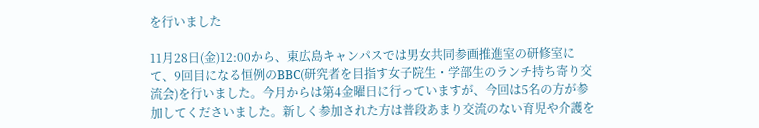を行いました

11月28日(金)12:00から、東広島キャンパスでは男女共同参画推進室の研修室にて、9回目になる恒例のBBC(研究者を目指す女子院生・学部生のランチ持ち寄り交流会)を行いました。今月からは第4金曜日に行っていますが、今回は5名の方が参加してくださいました。新しく参加された方は普段あまり交流のない育児や介護を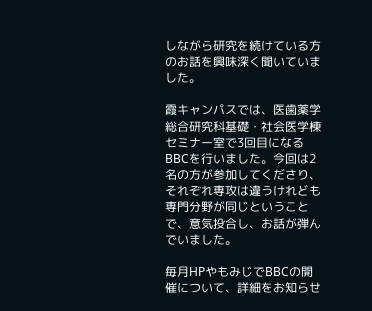しながら研究を続けている方のお話を興味深く聞いていました。

霞キャンパスでは、医歯薬学総合研究科基礎・社会医学棟セミナー室で3回目になるBBCを行いました。今回は2名の方が参加してくださり、それぞれ専攻は違うけれども専門分野が同じということで、意気投合し、お話が弾んでいました。

毎月HPやもみじでBBCの開催について、詳細をお知らせ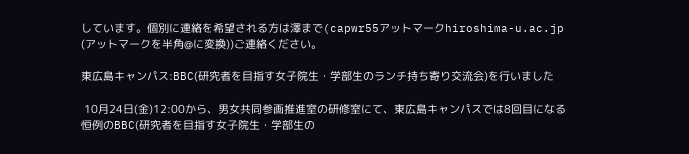しています。個別に連絡を希望される方は澤まで(capwr55アットマークhiroshima-u.ac.jp (アットマークを半角@に変換))ご連絡ください。

東広島キャンパス:BBC(研究者を目指す女子院生・学部生のランチ持ち寄り交流会)を行いました

 10月24日(金)12:00から、男女共同参画推進室の研修室にて、東広島キャンパスでは8回目になる恒例のBBC(研究者を目指す女子院生・学部生の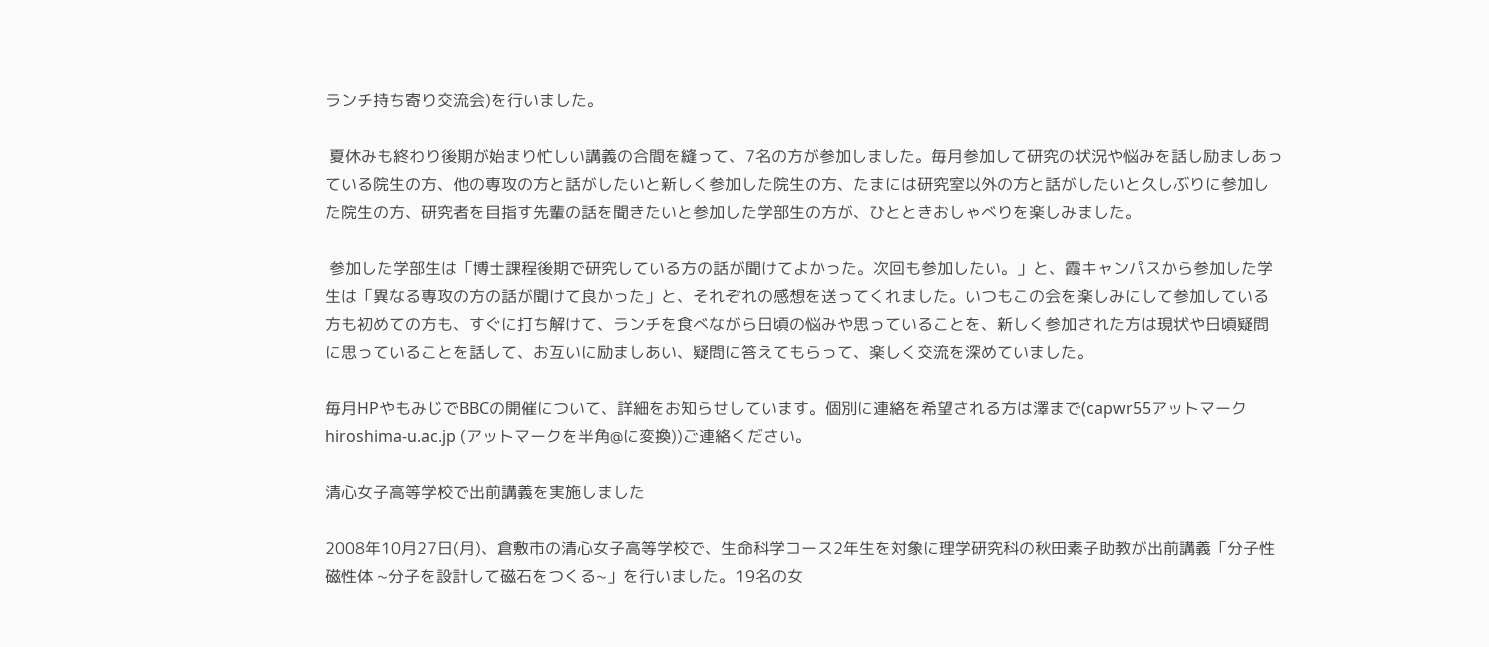ランチ持ち寄り交流会)を行いました。

 夏休みも終わり後期が始まり忙しい講義の合間を縫って、7名の方が参加しました。毎月参加して研究の状況や悩みを話し励ましあっている院生の方、他の専攻の方と話がしたいと新しく参加した院生の方、たまには研究室以外の方と話がしたいと久しぶりに参加した院生の方、研究者を目指す先輩の話を聞きたいと参加した学部生の方が、ひとときおしゃべりを楽しみました。

 参加した学部生は「博士課程後期で研究している方の話が聞けてよかった。次回も参加したい。」と、霞キャンパスから参加した学生は「異なる専攻の方の話が聞けて良かった」と、それぞれの感想を送ってくれました。いつもこの会を楽しみにして参加している方も初めての方も、すぐに打ち解けて、ランチを食べながら日頃の悩みや思っていることを、新しく参加された方は現状や日頃疑問に思っていることを話して、お互いに励ましあい、疑問に答えてもらって、楽しく交流を深めていました。

毎月HPやもみじでBBCの開催について、詳細をお知らせしています。個別に連絡を希望される方は澤まで(capwr55アットマークhiroshima-u.ac.jp (アットマークを半角@に変換))ご連絡ください。

清心女子高等学校で出前講義を実施しました

2008年10月27日(月)、倉敷市の清心女子高等学校で、生命科学コース2年生を対象に理学研究科の秋田素子助教が出前講義「分子性磁性体 ~分子を設計して磁石をつくる~」を行いました。19名の女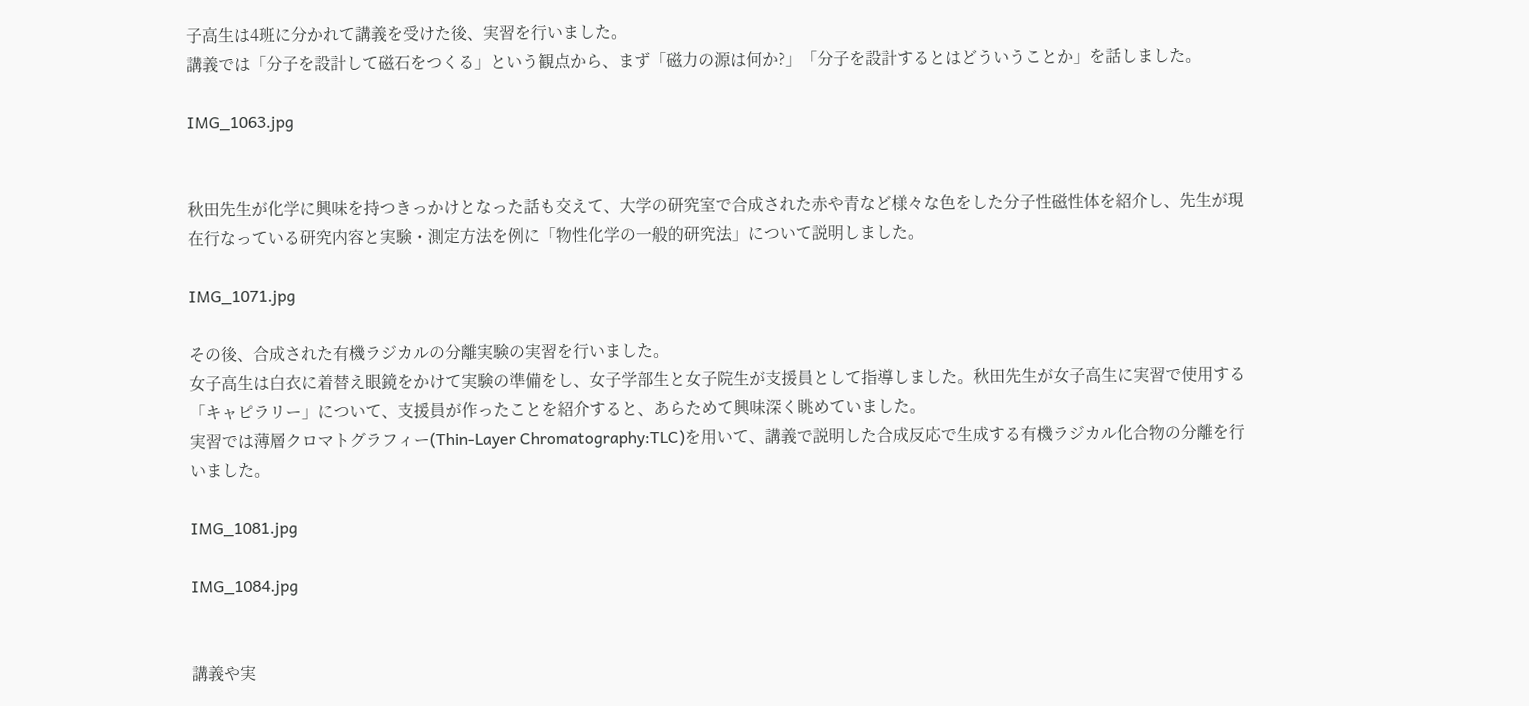子高生は4班に分かれて講義を受けた後、実習を行いました。
講義では「分子を設計して磁石をつくる」という観点から、まず「磁力の源は何か?」「分子を設計するとはどういうことか」を話しました。

IMG_1063.jpg


秋田先生が化学に興味を持つきっかけとなった話も交えて、大学の研究室で合成された赤や青など様々な色をした分子性磁性体を紹介し、先生が現在行なっている研究内容と実験・測定方法を例に「物性化学の一般的研究法」について説明しました。

IMG_1071.jpg

その後、合成された有機ラジカルの分離実験の実習を行いました。
女子高生は白衣に着替え眼鏡をかけて実験の準備をし、女子学部生と女子院生が支援員として指導しました。秋田先生が女子高生に実習で使用する「キャピラリー」について、支援員が作ったことを紹介すると、あらためて興味深く眺めていました。
実習では薄層クロマトグラフィー(Thin-Layer Chromatography:TLC)を用いて、講義で説明した合成反応で生成する有機ラジカル化合物の分離を行いました。

IMG_1081.jpg

IMG_1084.jpg


講義や実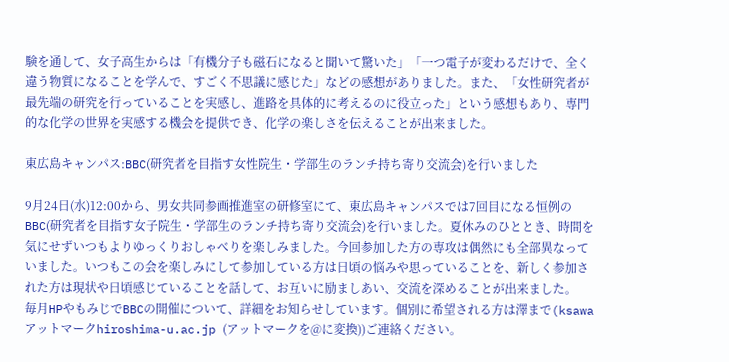験を通して、女子高生からは「有機分子も磁石になると聞いて驚いた」「一つ電子が変わるだけで、全く違う物質になることを学んで、すごく不思議に感じた」などの感想がありました。また、「女性研究者が最先端の研究を行っていることを実感し、進路を具体的に考えるのに役立った」という感想もあり、専門的な化学の世界を実感する機会を提供でき、化学の楽しさを伝えることが出来ました。

東広島キャンパス:BBC(研究者を目指す女性院生・学部生のランチ持ち寄り交流会)を行いました

9月24日(水)12:00から、男女共同参画推進室の研修室にて、東広島キャンパスでは7回目になる恒例のBBC(研究者を目指す女子院生・学部生のランチ持ち寄り交流会)を行いました。夏休みのひととき、時間を気にせずいつもよりゆっくりおしゃべりを楽しみました。今回参加した方の専攻は偶然にも全部異なっていました。いつもこの会を楽しみにして参加している方は日頃の悩みや思っていることを、新しく参加された方は現状や日頃感じていることを話して、お互いに励ましあい、交流を深めることが出来ました。
毎月HPやもみじでBBCの開催について、詳細をお知らせしています。個別に希望される方は澤まで(ksawaアットマークhiroshima-u.ac.jp (アットマークを@に変換))ご連絡ください。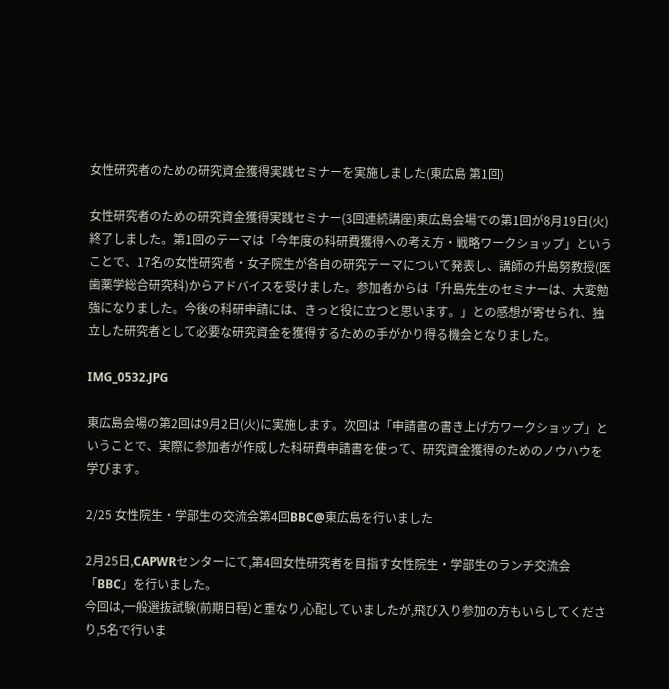女性研究者のための研究資金獲得実践セミナーを実施しました(東広島 第1回)

女性研究者のための研究資金獲得実践セミナー(3回連続講座)東広島会場での第1回が8月19日(火)終了しました。第1回のテーマは「今年度の科研費獲得への考え方・戦略ワークショップ」ということで、17名の女性研究者・女子院生が各自の研究テーマについて発表し、講師の升島努教授(医歯薬学総合研究科)からアドバイスを受けました。参加者からは「升島先生のセミナーは、大変勉強になりました。今後の科研申請には、きっと役に立つと思います。」との感想が寄せられ、独立した研究者として必要な研究資金を獲得するための手がかり得る機会となりました。

IMG_0532.JPG

東広島会場の第2回は9月2日(火)に実施します。次回は「申請書の書き上げ方ワークショップ」ということで、実際に参加者が作成した科研費申請書を使って、研究資金獲得のためのノウハウを学びます。

2/25 女性院生・学部生の交流会第4回BBC@東広島を行いました

2月25日,CAPWRセンターにて,第4回女性研究者を目指す女性院生・学部生のランチ交流会「BBC」を行いました。
今回は,一般選抜試験(前期日程)と重なり,心配していましたが,飛び入り参加の方もいらしてくださり,5名で行いま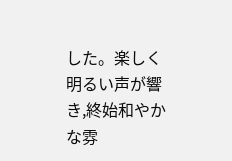した。楽しく明るい声が響き,終始和やかな雰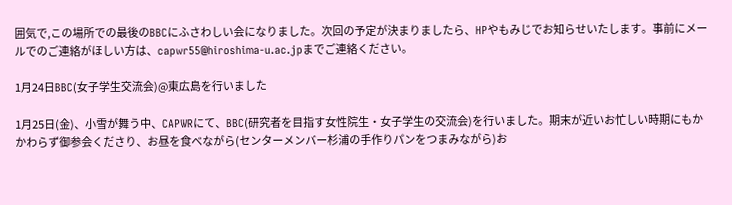囲気で,この場所での最後のBBCにふさわしい会になりました。次回の予定が決まりましたら、HPやもみじでお知らせいたします。事前にメールでのご連絡がほしい方は、capwr55@hiroshima-u.ac.jpまでご連絡ください。

1月24日BBC(女子学生交流会)@東広島を行いました

1月25日(金)、小雪が舞う中、CAPWRにて、BBC(研究者を目指す女性院生・女子学生の交流会)を行いました。期末が近いお忙しい時期にもかかわらず御参会くださり、お昼を食べながら(センターメンバー杉浦の手作りパンをつまみながら)お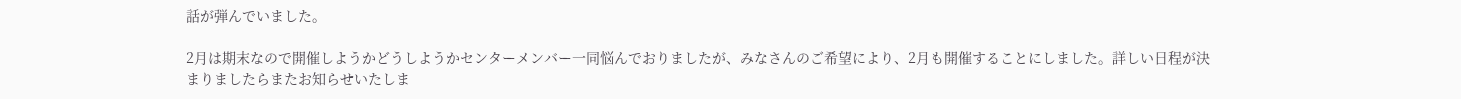話が弾んでいました。

2月は期末なので開催しようかどうしようかセンターメンバー一同悩んでおりましたが、みなさんのご希望により、2月も開催することにしました。詳しい日程が決まりましたらまたお知らせいたしま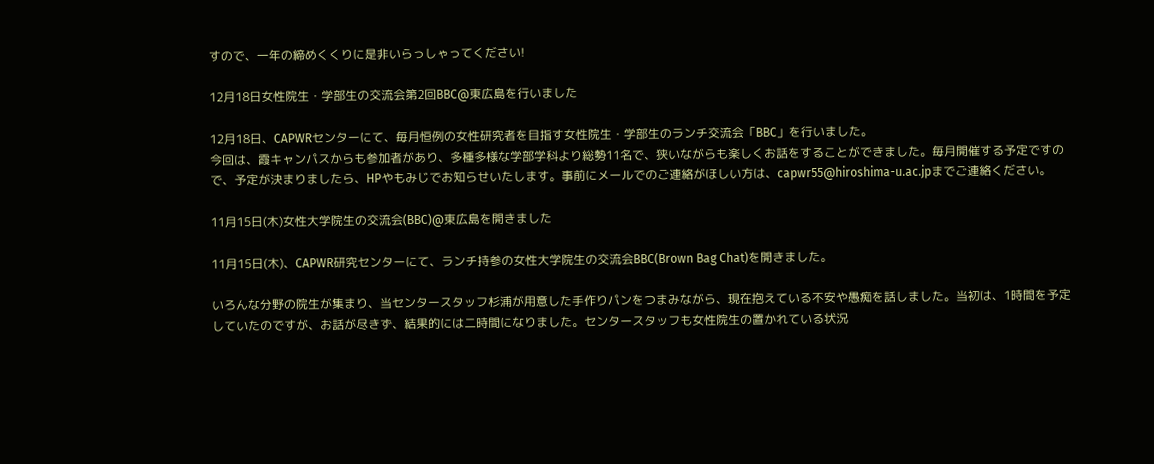すので、一年の締めくくりに是非いらっしゃってください!

12月18日女性院生・学部生の交流会第2回BBC@東広島を行いました

12月18日、CAPWRセンターにて、毎月恒例の女性研究者を目指す女性院生・学部生のランチ交流会「BBC」を行いました。
今回は、霞キャンパスからも参加者があり、多種多様な学部学科より総勢11名で、狭いながらも楽しくお話をすることができました。毎月開催する予定ですので、予定が決まりましたら、HPやもみじでお知らせいたします。事前にメールでのご連絡がほしい方は、capwr55@hiroshima-u.ac.jpまでご連絡ください。

11月15日(木)女性大学院生の交流会(BBC)@東広島を開きました

11月15日(木)、CAPWR研究センターにて、ランチ持参の女性大学院生の交流会BBC(Brown Bag Chat)を開きました。

いろんな分野の院生が集まり、当センタースタッフ杉浦が用意した手作りパンをつまみながら、現在抱えている不安や愚痴を話しました。当初は、1時間を予定していたのですが、お話が尽きず、結果的には二時間になりました。センタースタッフも女性院生の置かれている状況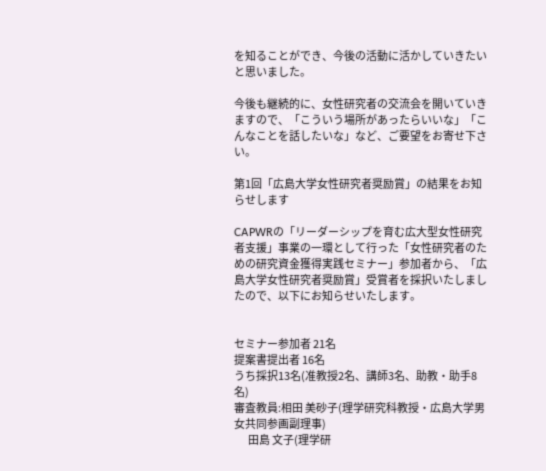を知ることができ、今後の活動に活かしていきたいと思いました。

今後も継続的に、女性研究者の交流会を開いていきますので、「こういう場所があったらいいな」「こんなことを話したいな」など、ご要望をお寄せ下さい。

第1回「広島大学女性研究者奨励賞」の結果をお知らせします

CAPWRの「リーダーシップを育む広大型女性研究者支援」事業の一環として行った「女性研究者のための研究資金獲得実践セミナー」参加者から、「広島大学女性研究者奨励賞」受賞者を採択いたしましたので、以下にお知らせいたします。


セミナー参加者 21名
提案書提出者 16名
うち採択13名(准教授2名、講師3名、助教・助手8名)
審査教員:相田 美砂子(理学研究科教授・広島大学男女共同参画副理事)
       田島 文子(理学研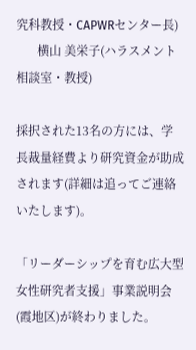究科教授・CAPWRセンター長)
       横山 美栄子(ハラスメント相談室・教授)

採択された13名の方には、学長裁量経費より研究資金が助成されます(詳細は追ってご連絡いたします)。

「リーダーシップを育む広大型女性研究者支援」事業説明会(霞地区)が終わりました。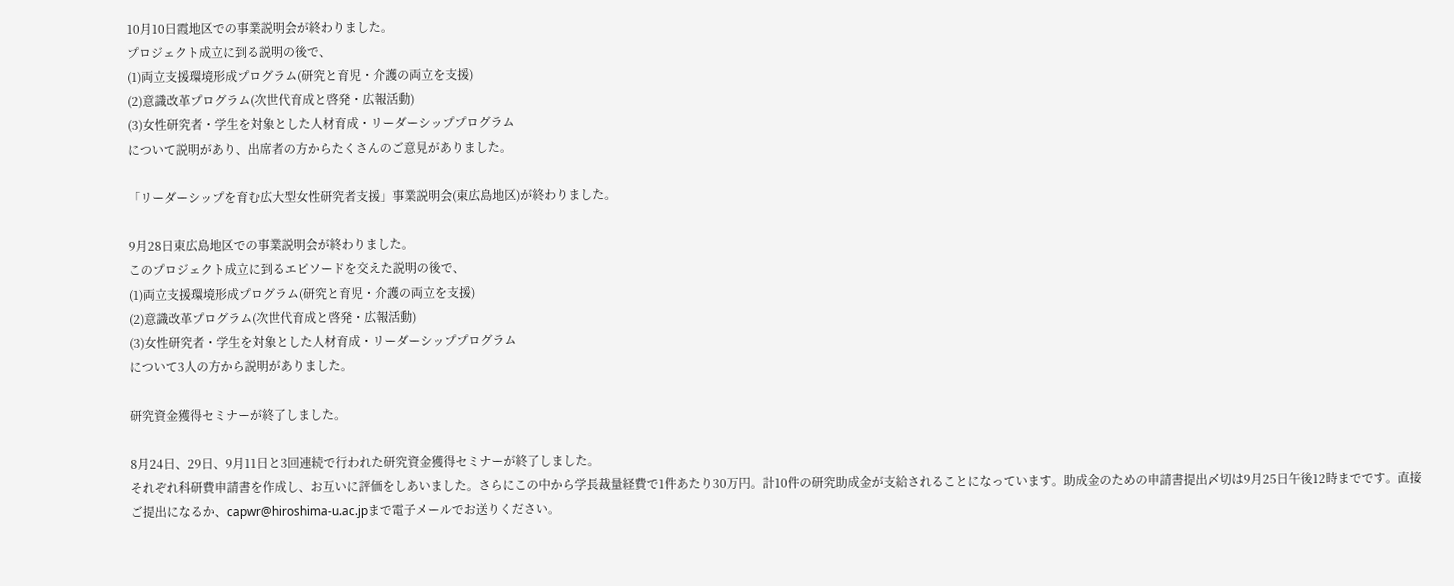10月10日霞地区での事業説明会が終わりました。
プロジェクト成立に到る説明の後で、
(1)両立支援環境形成プログラム(研究と育児・介護の両立を支援)
(2)意識改革プログラム(次世代育成と啓発・広報活動)
(3)女性研究者・学生を対象とした人材育成・リーダーシッププログラム
について説明があり、出席者の方からたくさんのご意見がありました。

「リーダーシップを育む広大型女性研究者支援」事業説明会(東広島地区)が終わりました。

9月28日東広島地区での事業説明会が終わりました。
このプロジェクト成立に到るエピソードを交えた説明の後で、
(1)両立支援環境形成プログラム(研究と育児・介護の両立を支援)
(2)意識改革プログラム(次世代育成と啓発・広報活動)
(3)女性研究者・学生を対象とした人材育成・リーダーシッププログラム
について3人の方から説明がありました。

研究資金獲得セミナーが終了しました。

8月24日、29日、9月11日と3回連続で行われた研究資金獲得セミナーが終了しました。
それぞれ科研費申請書を作成し、お互いに評価をしあいました。さらにこの中から学長裁量経費で1件あたり30万円。計10件の研究助成金が支給されることになっています。助成金のための申請書提出〆切は9月25日午後12時までです。直接ご提出になるか、capwr@hiroshima-u.ac.jpまで電子メールでお送りください。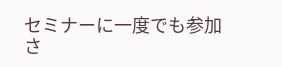セミナーに一度でも参加さ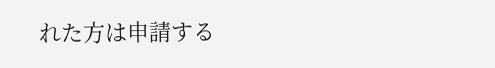れた方は申請する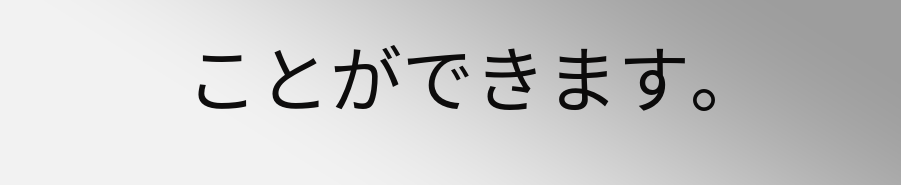ことができます。